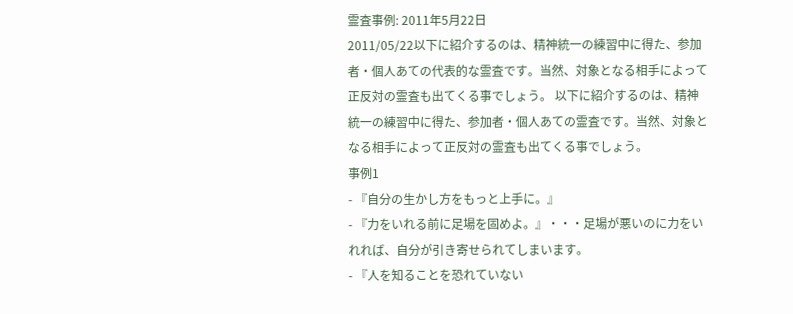霊査事例: 2011年5月22日
2011/05/22以下に紹介するのは、精神統一の練習中に得た、参加者・個人あての代表的な霊査です。当然、対象となる相手によって正反対の霊査も出てくる事でしょう。 以下に紹介するのは、精神統一の練習中に得た、参加者・個人あての霊査です。当然、対象となる相手によって正反対の霊査も出てくる事でしょう。
事例1
- 『自分の生かし方をもっと上手に。』
- 『力をいれる前に足場を固めよ。』・・・足場が悪いのに力をいれれば、自分が引き寄せられてしまいます。
- 『人を知ることを恐れていない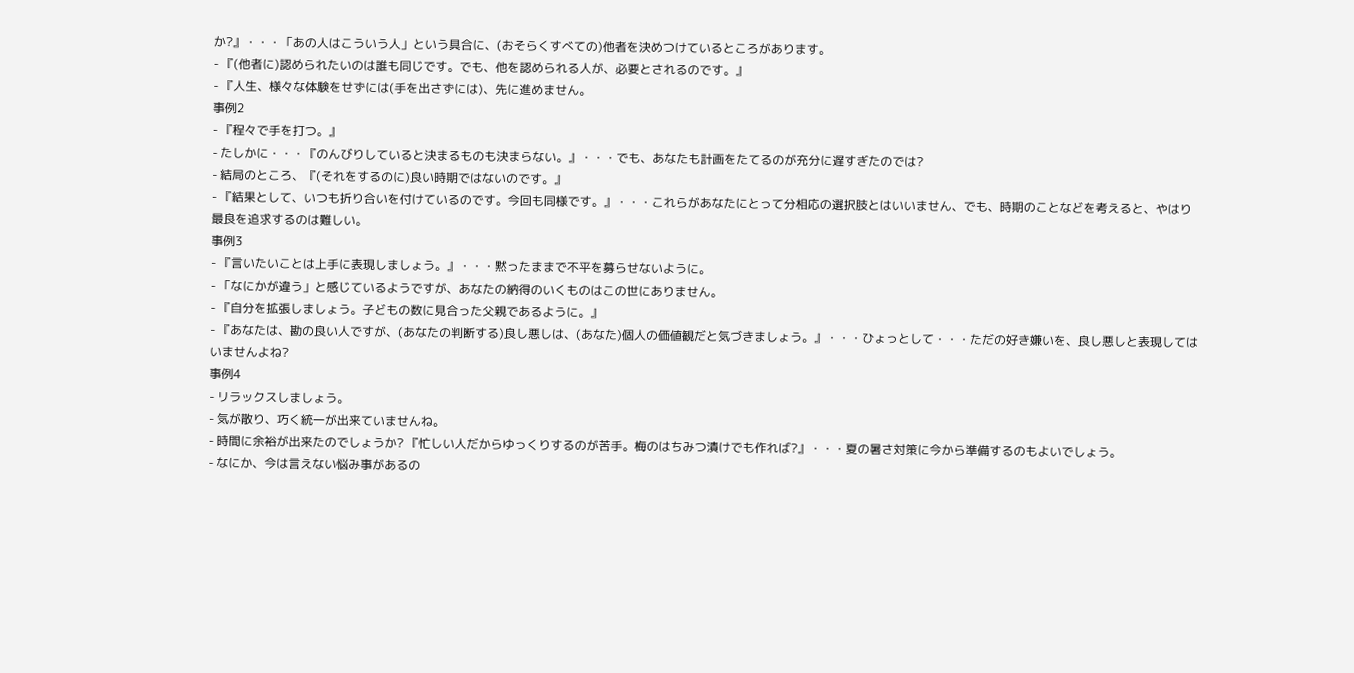か?』・・・「あの人はこういう人」という具合に、(おそらくすべての)他者を決めつけているところがあります。
- 『(他者に)認められたいのは誰も同じです。でも、他を認められる人が、必要とされるのです。』
- 『人生、様々な体験をせずには(手を出さずには)、先に進めません。
事例2
- 『程々で手を打つ。』
- たしかに・・・『のんびりしていると決まるものも決まらない。』・・・でも、あなたも計画をたてるのが充分に遅すぎたのでは?
- 結局のところ、『(それをするのに)良い時期ではないのです。』
- 『結果として、いつも折り合いを付けているのです。今回も同様です。』・・・これらがあなたにとって分相応の選択肢とはいいません、でも、時期のことなどを考えると、やはり最良を追求するのは難しい。
事例3
- 『言いたいことは上手に表現しましょう。』・・・黙ったままで不平を募らせないように。
- 「なにかが違う」と感じているようですが、あなたの納得のいくものはこの世にありません。
- 『自分を拡張しましょう。子どもの数に見合った父親であるように。』
- 『あなたは、勘の良い人ですが、(あなたの判断する)良し悪しは、(あなた)個人の価値観だと気づきましょう。』・・・ひょっとして・・・ただの好き嫌いを、良し悪しと表現してはいませんよね?
事例4
- リラックスしましょう。
- 気が散り、巧く統一が出来ていませんね。
- 時間に余裕が出来たのでしょうか? 『忙しい人だからゆっくりするのが苦手。梅のはちみつ漬けでも作れば?』・・・夏の暑さ対策に今から準備するのもよいでしょう。
- なにか、今は言えない悩み事があるの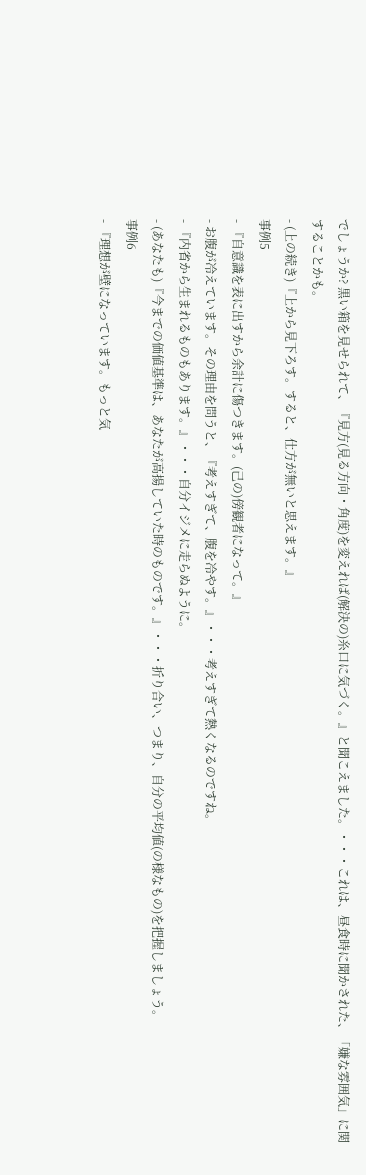でしょうか? 黒い箱を見せられて、『見方(見る方向・角度)を変えれば(解決の)糸口に気づく。』と聞こえました。・・・これは、昼食時に聞かされた、「嫌な雰囲気」に関することかも。
- (上の続き)『上から見下ろす。すると、仕方が無いと思えます。』
事例5
- 『自意識を表に出すから余計に傷つきます。(己の)傍観者になって。』
- お腹が冷えています。その理由を問うと、『考えすぎて、腹を冷やす。』・・・考えすぎて熱くなるのですね。
- 『内省から生まれるものもあります。』・・・自分イジメに走らぬように。
- (あなたも)『今までの価値基準は、あなたが高揚していた時のものです。』・・・折り合い、つまり、自分の平均値(の様なもの)を把握しましょう。
事例6
- 『理想が壁になっています。もっと気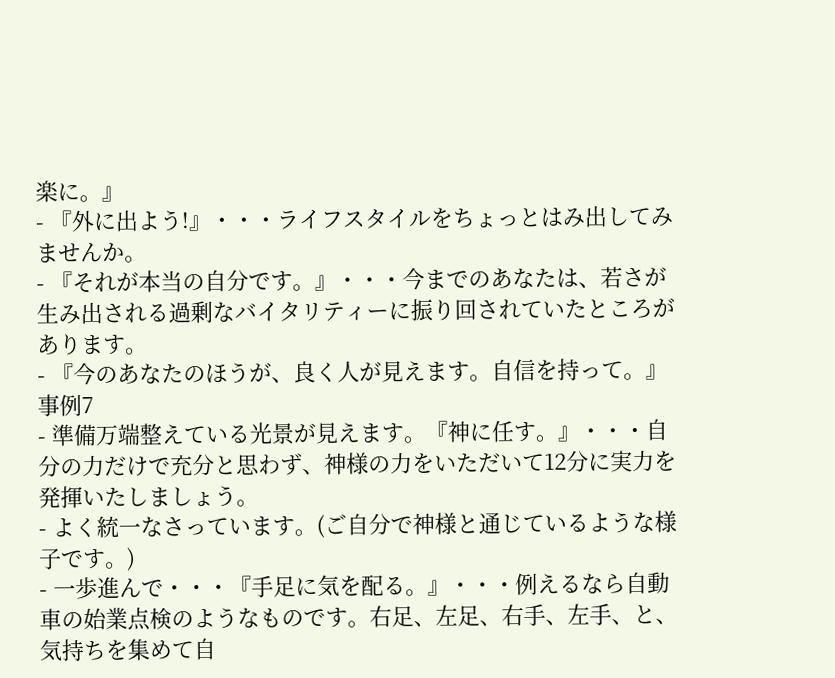楽に。』
- 『外に出よう!』・・・ライフスタイルをちょっとはみ出してみませんか。
- 『それが本当の自分です。』・・・今までのあなたは、若さが生み出される過剰なバイタリティーに振り回されていたところがあります。
- 『今のあなたのほうが、良く人が見えます。自信を持って。』
事例7
- 準備万端整えている光景が見えます。『神に任す。』・・・自分の力だけで充分と思わず、神様の力をいただいて12分に実力を発揮いたしましょう。
- よく統一なさっています。(ご自分で神様と通じているような様子です。)
- 一歩進んで・・・『手足に気を配る。』・・・例えるなら自動車の始業点検のようなものです。右足、左足、右手、左手、と、気持ちを集めて自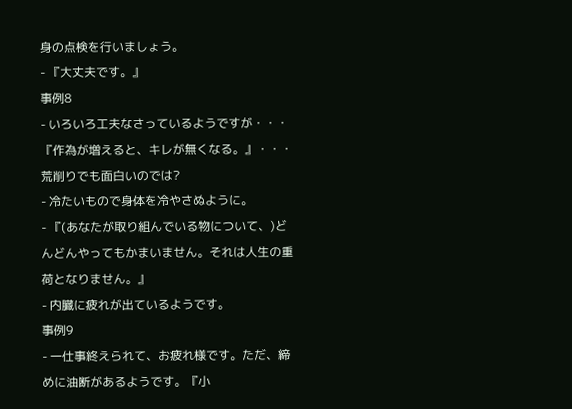身の点検を行いましょう。
- 『大丈夫です。』
事例8
- いろいろ工夫なさっているようですが・・・『作為が増えると、キレが無くなる。』・・・荒削りでも面白いのでは?
- 冷たいもので身体を冷やさぬように。
- 『(あなたが取り組んでいる物について、)どんどんやってもかまいません。それは人生の重荷となりません。』
- 内臓に疲れが出ているようです。
事例9
- 一仕事終えられて、お疲れ様です。ただ、締めに油断があるようです。『小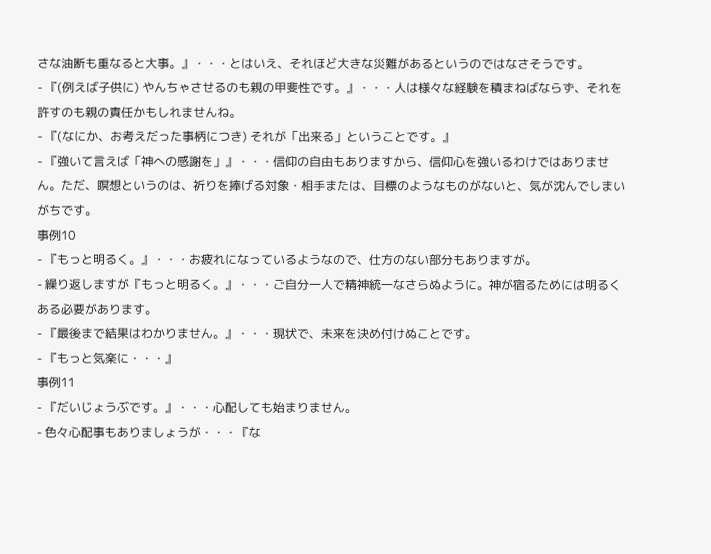さな油断も重なると大事。』・・・とはいえ、それほど大きな災難があるというのではなさそうです。
- 『(例えば子供に) やんちゃさせるのも親の甲斐性です。』・・・人は様々な経験を積まねばならず、それを許すのも親の責任かもしれませんね。
- 『(なにか、お考えだった事柄につき) それが「出来る」ということです。』
- 『強いて言えば「神への感謝を」』・・・信仰の自由もありますから、信仰心を強いるわけではありません。ただ、瞑想というのは、祈りを捧げる対象・相手または、目標のようなものがないと、気が沈んでしまいがちです。
事例10
- 『もっと明るく。』・・・お疲れになっているようなので、仕方のない部分もありますが。
- 繰り返しますが『もっと明るく。』・・・ご自分一人で精神統一なさらぬように。神が宿るためには明るくある必要があります。
- 『最後まで結果はわかりません。』・・・現状で、未来を決め付けぬことです。
- 『もっと気楽に・・・』
事例11
- 『だいじょうぶです。』・・・心配しても始まりません。
- 色々心配事もありましょうが・・・『な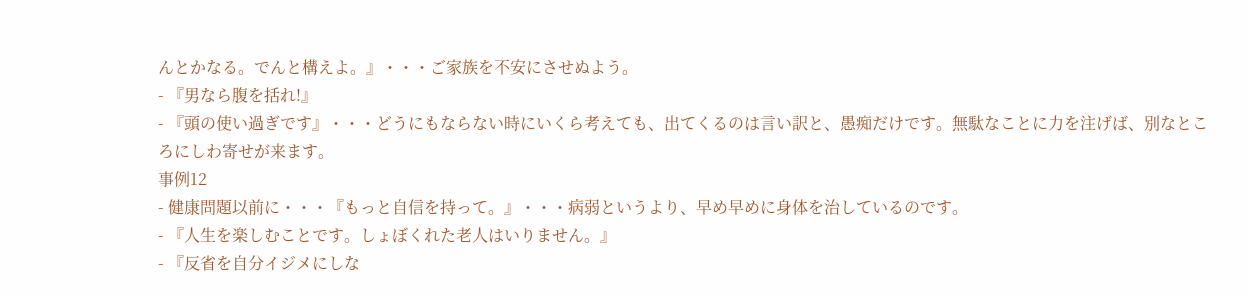んとかなる。でんと構えよ。』・・・ご家族を不安にさせぬよう。
- 『男なら腹を括れ!』
- 『頭の使い過ぎです』・・・どうにもならない時にいくら考えても、出てくるのは言い訳と、愚痴だけです。無駄なことに力を注げば、別なところにしわ寄せが来ます。
事例12
- 健康問題以前に・・・『もっと自信を持って。』・・・病弱というより、早め早めに身体を治しているのです。
- 『人生を楽しむことです。しょぼくれた老人はいりません。』
- 『反省を自分イジメにしな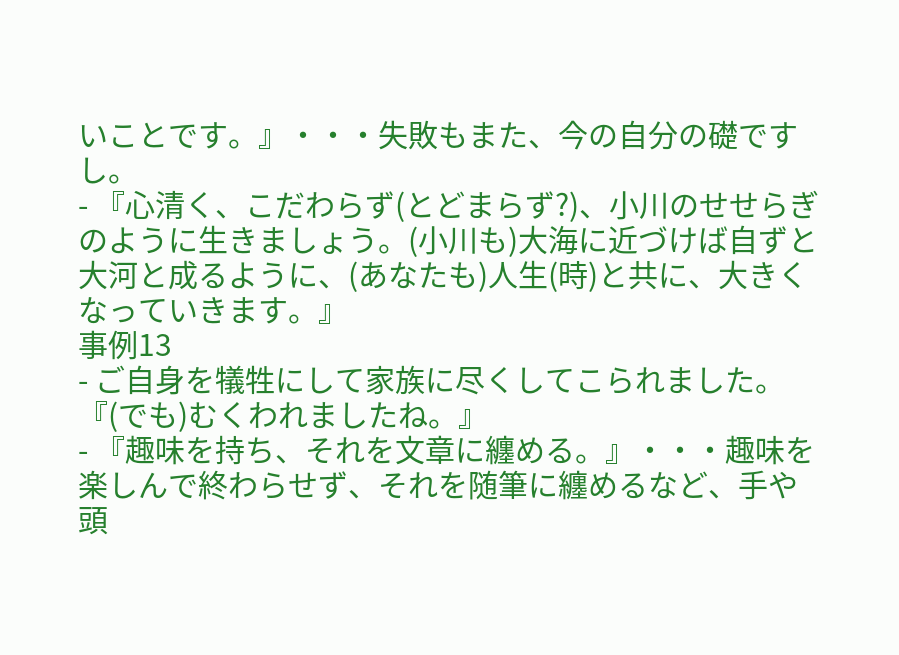いことです。』・・・失敗もまた、今の自分の礎ですし。
- 『心清く、こだわらず(とどまらず?)、小川のせせらぎのように生きましょう。(小川も)大海に近づけば自ずと大河と成るように、(あなたも)人生(時)と共に、大きくなっていきます。』
事例13
- ご自身を犠牲にして家族に尽くしてこられました。『(でも)むくわれましたね。』
- 『趣味を持ち、それを文章に纏める。』・・・趣味を楽しんで終わらせず、それを随筆に纏めるなど、手や頭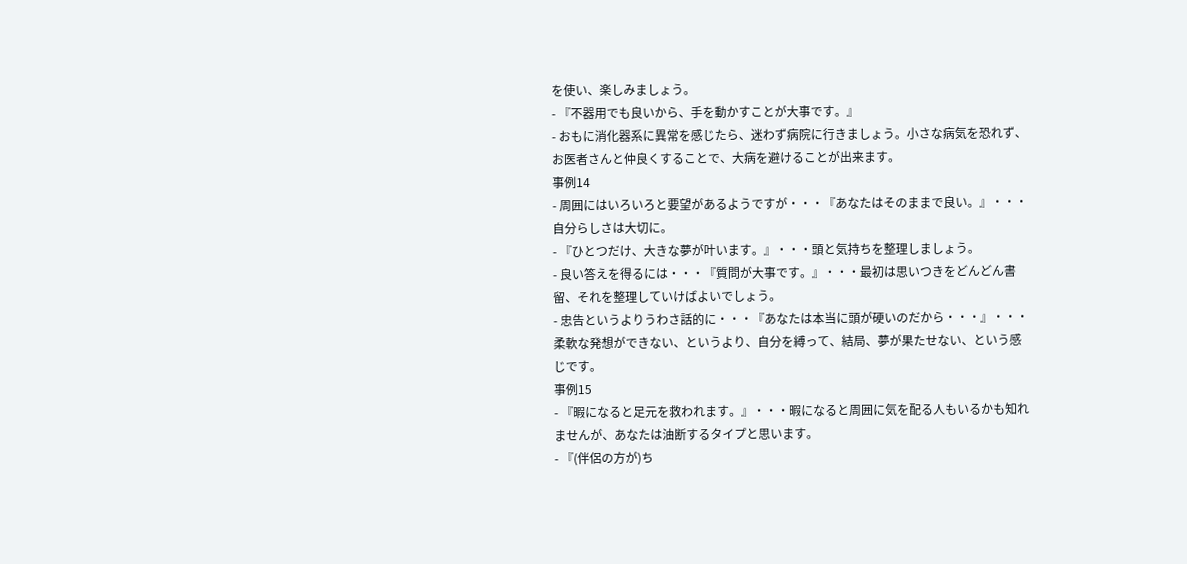を使い、楽しみましょう。
- 『不器用でも良いから、手を動かすことが大事です。』
- おもに消化器系に異常を感じたら、迷わず病院に行きましょう。小さな病気を恐れず、お医者さんと仲良くすることで、大病を避けることが出来ます。
事例14
- 周囲にはいろいろと要望があるようですが・・・『あなたはそのままで良い。』・・・自分らしさは大切に。
- 『ひとつだけ、大きな夢が叶います。』・・・頭と気持ちを整理しましょう。
- 良い答えを得るには・・・『質問が大事です。』・・・最初は思いつきをどんどん書留、それを整理していけばよいでしょう。
- 忠告というよりうわさ話的に・・・『あなたは本当に頭が硬いのだから・・・』・・・柔軟な発想ができない、というより、自分を縛って、結局、夢が果たせない、という感じです。
事例15
- 『暇になると足元を救われます。』・・・暇になると周囲に気を配る人もいるかも知れませんが、あなたは油断するタイプと思います。
- 『(伴侶の方が)ち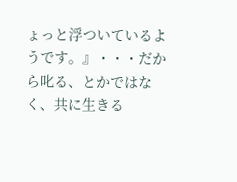ょっと浮ついているようです。』・・・だから叱る、とかではなく、共に生きる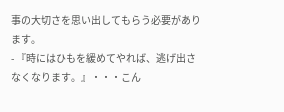事の大切さを思い出してもらう必要があります。
- 『時にはひもを緩めてやれば、逃げ出さなくなります。』・・・こん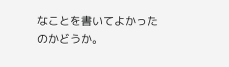なことを書いてよかったのかどうか。